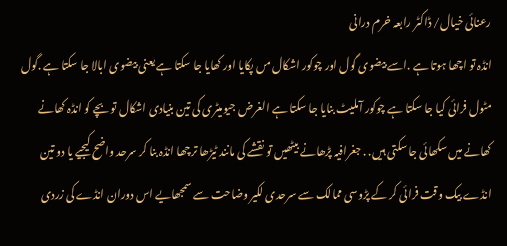رعنائی خیال/ ڈاکٹر رابعہ خرم درانی
انڈہ تو اچھا ہوتا ہے .اسے بیضوی گول اور چوکور اشکال مں پکایا اور کھایا جا سکتا ہے یعنی بیضوی ابالا جا سکتا ہے .گول مٹول فرائی کیا جا سکتا ہے چوکور آملیٹ بنایا جا سکتا ہے الغرض جیومیٹری کی تین بنیادی اشکال تو بچے کو انڈہ کھانے کھانے میں سکھائی جا سکتی ہیں. . جغرافیہ پڑھانے بیٹھیں تو نقشے کی مانند ٹیڑھا ترچھا انڈہ بنا کر سرحد واضح کیجیے یا دو تین انڈے بیک وقت فرائی کر کے پڑوسی ممالک سے سرحدی لکیر وضاحت سے سمجھایے اس دوران انڈے کی زردی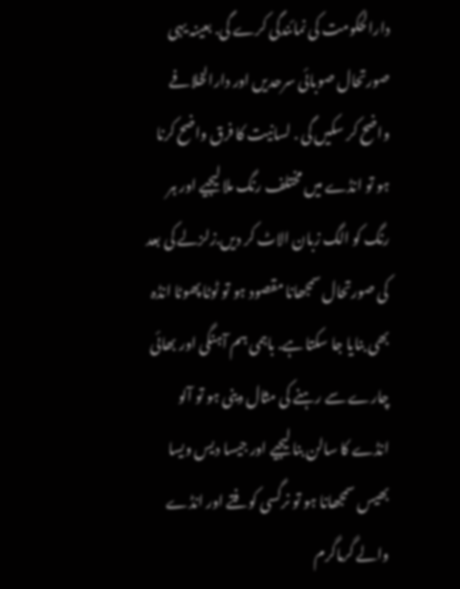دارالحکومت کی نمائندگی کرے گی. بعینہ یہی صورتحال صوبائی سرحدیں اور دارالخلافے واضح کر سکیں گی . لسانیت کا فرق واضح کرنا ہو تو انڈے میں مختلف رنگ ملا لیجیے اور ہر رنگ کو الگ زبان الاٹ کر دیں.زلزلے کی بعد کی صورتحال سمجھانا مقصود ہو تو ٹوٹا پھوٹا انڈہ بھی بنایا جا سکتا ہے. باہمی ہم آہنگی اور بھائی چارے سے رہنے کی مثال دینی ہو تو آلو انڈے کا سالن بنا لیجیے اور جیسا دیس ویسا بھیس سمجھانا ہو تو نرگسی کوفتے اور انڈے والے گرماگرم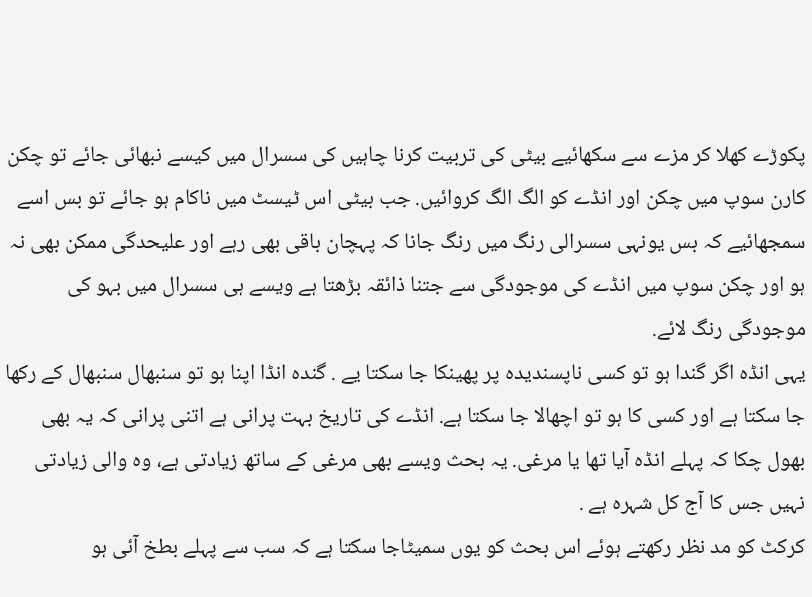پکوڑے کھلا کر مزے سے سکھائیے بیٹی کی تربیت کرنا چاہیں کی سسرال میں کیسے نبھائی جائے تو چکن کارن سوپ میں چکن اور انڈے کو الگ الگ کروائیں. جب بیٹی اس ٹیسٹ میں ناکام ہو جائے تو بس اسے سمجھائیے کہ بس یونہی سسرالی رنگ میں رنگ جانا کہ پہچان باقی بھی رہے اور علیحدگی ممکن بھی نہ ہو اور چکن سوپ میں انڈے کی موجودگی سے جتنا ذائقہ بڑھتا ہے ویسے ہی سسرال میں بہو کی موجودگی رنگ لائے.
یہی انڈہ اگر گندا ہو تو کسی ناپسندیدہ پر پھینکا جا سکتا یے . گندہ انڈا اپنا ہو تو سنبھال سنبھال کے رکھا جا سکتا ہے اور کسی کا ہو تو اچھالا جا سکتا ہے. انڈے کی تاریخ بہت پرانی ہے اتنی پرانی کہ یہ بھی بھول چکا کہ پہلے انڈہ آیا تھا یا مرغی. یہ بحث ویسے بھی مرغی کے ساتھ زیادتی ہے، وہ والی زیادتی نہیں جس کا آج کل شہرہ ہے .
کرکٹ کو مد نظر رکھتے ہوئے اس بحث کو یوں سمیٹاجا سکتا ہے کہ سب سے پہلے بطخ آئی ہو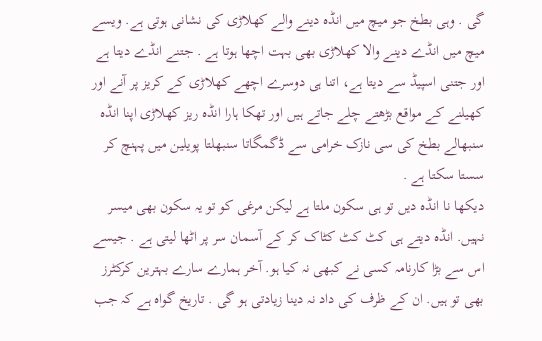گی . وہی بطخ جو میچ میں انڈہ دینے والے کھلاڑی کی نشانی ہوتی ہے. ویسے میچ میں انڈے دینے والا کھلاڑی بھی بہت اچھا ہوتا ہے . جتنے انڈے دیتا ہے اور جتنی اسپیڈ سے دیتا ہے، اتنا ہی دوسرے اچھے کھلاڑی کے کریز پر آنے اور کھیلنے کے مواقع بڑھتے چلے جاتے ہیں اور تھکا ہارا انڈہ ریز کھلاڑی اپنا انڈہ سنبھالے بطخ کی سی نازک خرامی سے ڈگمگاتا سنبھلتا پویلین میں پہنچ کر سستا سکتا ہے .
دیکھا نا انڈہ دیں تو ہی سکون ملتا ہے لیکن مرغی کو تو یہ سکون بھی میسر نہیں. انڈہ دیتے ہی کٹ کٹ کٹاک کر کے آسمان سر پر اٹھا لیتی ہے . جیسے اس سے بڑا کارنامہ کسی نے کبھی نہ کیا ہو. آخر ہمارے سارے بہترین کرکٹرز بھی تو ہیں. ان کے ظرف کی داد نہ دینا زیادتی ہو گی . تاریخ گواہ ہے کہ جب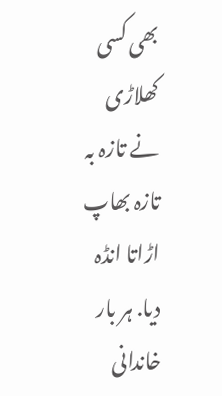بھی کسی کھلاڑی نے تازہ بہ تازہ بھاپ اڑاتا انڈہ دیا. ہر بار خاندانی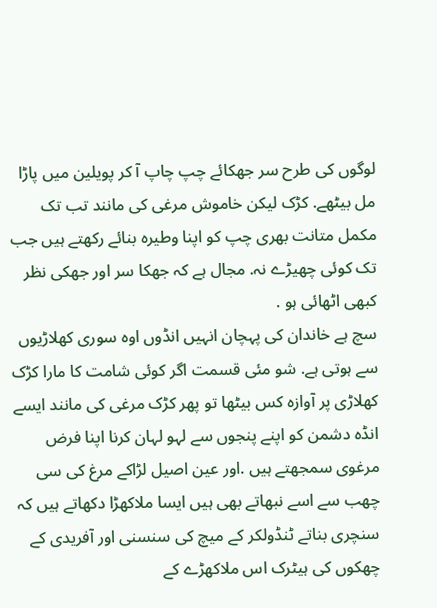لوگوں کی طرح سر جھکائے چپ چاپ آ کر پویلین میں پاڑا مل بیٹھے. کڑک لیکن خاموش مرغی کی مانند تب تک مکمل متانت بھری چپ کو اپنا وطیرہ بنائے رکھتے ہیں جب تک کوئی چھیڑے نہ. مجال ہے کہ جھکا سر اور جھکی نظر کبھی اٹھائی ہو .
سچ ہے خاندان کی پہچان انہیں انڈوں اوہ سوری کھلاڑیوں سے ہوتی ہے. شو مئی قسمت اگر کوئی شامت کا مارا کڑک کھلاڑی پر آوازہ کس بیٹھا تو پھر کڑک مرغی کی مانند ایسے انڈہ دشمن کو اپنے پنجوں سے لہو لہان کرنا اپنا فرض مرغوی سمجھتے ہیں .اور عین اصیل لڑاکے مرغ کی سی چھب سے اسے نبھاتے بھی ہیں ایسا ملاکھڑا دکھاتے ہیں کہ سنچری بناتے ٹنڈولکر کے میچ کی سنسنی اور آفریدی کے چھکوں کی ہیٹرک اس ملاکھڑے کے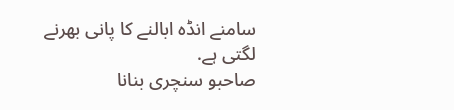سامنے انڈہ ابالنے کا پانی بھرنے لگتی ہے.
صاحبو سنچری بنانا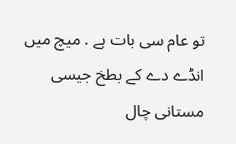تو عام سی بات ہے . میچ میں انڈے دے کے بطخ جیسی مستانی چال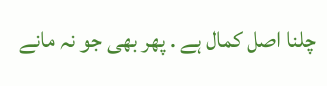چلنا اصل کمال ہے . پھر بھی جو نہ مانے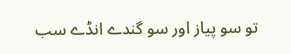تو سو پیاز اور سو گندے انڈے سب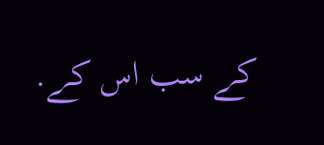کے سب اس کے.